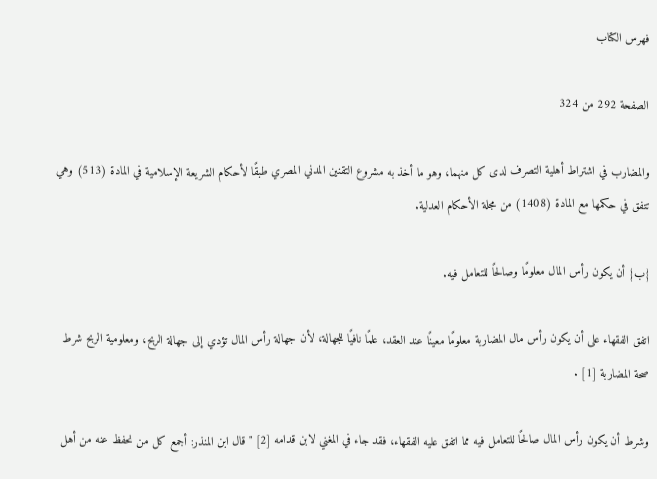فهرس الكتاب

الصفحة 292 من 324

والمضارب في اشتراط أهلية التصرف لدى كل منهما، وهو ما أخذ به مشروع التقنين المدني المصري طبقًا لأحكام الشريعة الإسلامية في المادة (513) وهي تتفق في حكمها مع المادة (1408) من مجلة الأحكام العدلية.

{ب} أن يكون رأس المال معلومًا وصالحًا للتعامل فيه.

اتفق الفقهاء على أن يكون رأس مال المضاربة معلومًا معينًا عند العقد، علمًا نافيًا للجهالة، لأن جهالة رأس المال تؤدي إلى جهالة الربح، ومعلومية الربح شرط صحة المضاربة [1] .

وشرط أن يكون رأس المال صالحًا للتعامل فيه مما اتفق عليه الفقهاء، فقد جاء في المغني لابن قدامه [2] "قال ابن المنذر: أجمع كل من نحفظ عنه من أهل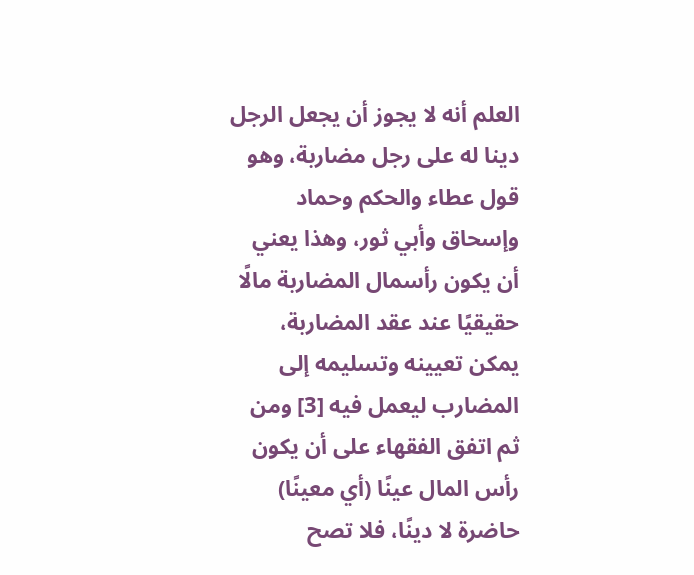العلم أنه لا يجوز أن يجعل الرجل دينا له على رجل مضاربة، وهو قول عطاء والحكم وحماد وإسحاق وأبي ثور، وهذا يعني أن يكون رأسمال المضاربة مالًا حقيقيًا عند عقد المضاربة، يمكن تعيينه وتسليمه إلى المضارب ليعمل فيه [3] ومن ثم اتفق الفقهاء على أن يكون رأس المال عينًا (أي معينًا) حاضرة لا دينًا، فلا تصح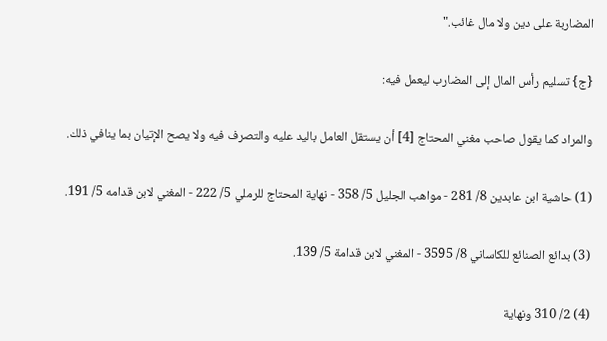المضاربة على دين ولا مال غائب."

{ج} تسليم رأس المال إلى المضارب ليعمل فيه:

والمراد كما يقول صاحب مغني المحتاج [4] أن يستقل العامل باليد عليه والتصرف فيه ولا يصح الإتيان بما ينافي ذلك.

(1) حاشية ابن عابدين 8/ 281 - مواهب الجليل 5/ 358 - نهاية المحتاج للرملي 5/ 222 - المغني لابن قدامه 5/ 191.

(3) بدائع الصنائع للكاساني 8/ 3595 - المغني لابن قدامة 5/ 139.

(4) 2/ 310 ونهاية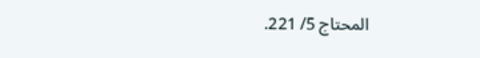المحتاج 5/ 221.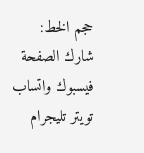حجم الخط:
شارك الصفحة
فيسبوك واتساب تويتر تليجرام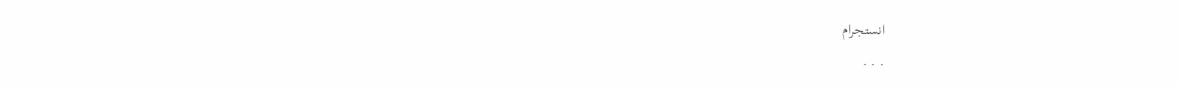انستجرام
. . .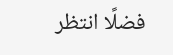فضلًا انتظر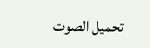تحميل الصوت